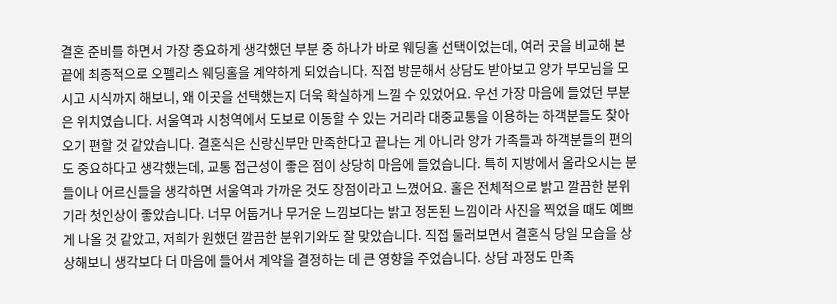결혼 준비를 하면서 가장 중요하게 생각했던 부분 중 하나가 바로 웨딩홀 선택이었는데, 여러 곳을 비교해 본 끝에 최종적으로 오펠리스 웨딩홀을 계약하게 되었습니다. 직접 방문해서 상담도 받아보고 양가 부모님을 모시고 시식까지 해보니, 왜 이곳을 선택했는지 더욱 확실하게 느낄 수 있었어요. 우선 가장 마음에 들었던 부분은 위치였습니다. 서울역과 시청역에서 도보로 이동할 수 있는 거리라 대중교통을 이용하는 하객분들도 찾아오기 편할 것 같았습니다. 결혼식은 신랑신부만 만족한다고 끝나는 게 아니라 양가 가족들과 하객분들의 편의도 중요하다고 생각했는데, 교통 접근성이 좋은 점이 상당히 마음에 들었습니다. 특히 지방에서 올라오시는 분들이나 어르신들을 생각하면 서울역과 가까운 것도 장점이라고 느꼈어요. 홀은 전체적으로 밝고 깔끔한 분위기라 첫인상이 좋았습니다. 너무 어둡거나 무거운 느낌보다는 밝고 정돈된 느낌이라 사진을 찍었을 때도 예쁘게 나올 것 같았고, 저희가 원했던 깔끔한 분위기와도 잘 맞았습니다. 직접 둘러보면서 결혼식 당일 모습을 상상해보니 생각보다 더 마음에 들어서 계약을 결정하는 데 큰 영향을 주었습니다. 상담 과정도 만족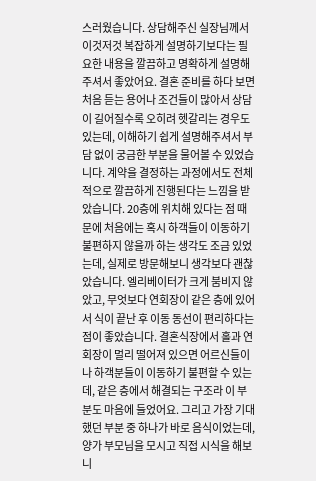스러웠습니다. 상담해주신 실장님께서 이것저것 복잡하게 설명하기보다는 필요한 내용을 깔끔하고 명확하게 설명해주셔서 좋았어요. 결혼 준비를 하다 보면 처음 듣는 용어나 조건들이 많아서 상담이 길어질수록 오히려 헷갈리는 경우도 있는데, 이해하기 쉽게 설명해주셔서 부담 없이 궁금한 부분을 물어볼 수 있었습니다. 계약을 결정하는 과정에서도 전체적으로 깔끔하게 진행된다는 느낌을 받았습니다. 20층에 위치해 있다는 점 때문에 처음에는 혹시 하객들이 이동하기 불편하지 않을까 하는 생각도 조금 있었는데, 실제로 방문해보니 생각보다 괜찮았습니다. 엘리베이터가 크게 붐비지 않았고, 무엇보다 연회장이 같은 층에 있어서 식이 끝난 후 이동 동선이 편리하다는 점이 좋았습니다. 결혼식장에서 홀과 연회장이 멀리 떨어져 있으면 어르신들이나 하객분들이 이동하기 불편할 수 있는데, 같은 층에서 해결되는 구조라 이 부분도 마음에 들었어요. 그리고 가장 기대했던 부분 중 하나가 바로 음식이었는데, 양가 부모님을 모시고 직접 시식을 해보니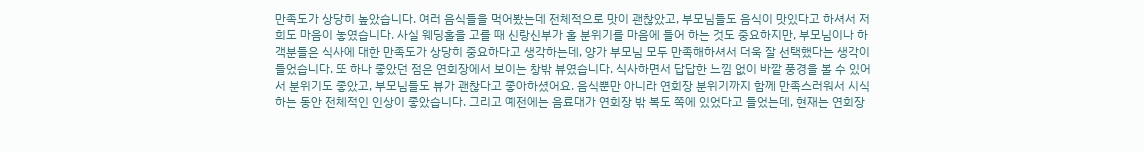만족도가 상당히 높았습니다. 여러 음식들을 먹어봤는데 전체적으로 맛이 괜찮았고, 부모님들도 음식이 맛있다고 하셔서 저희도 마음이 놓였습니다. 사실 웨딩홀을 고를 때 신랑신부가 홀 분위기를 마음에 들어 하는 것도 중요하지만, 부모님이나 하객분들은 식사에 대한 만족도가 상당히 중요하다고 생각하는데, 양가 부모님 모두 만족해하셔서 더욱 잘 선택했다는 생각이 들었습니다. 또 하나 좋았던 점은 연회장에서 보이는 창밖 뷰였습니다. 식사하면서 답답한 느낌 없이 바깥 풍경을 볼 수 있어서 분위기도 좋았고, 부모님들도 뷰가 괜찮다고 좋아하셨어요. 음식뿐만 아니라 연회장 분위기까지 함께 만족스러워서 시식하는 동안 전체적인 인상이 좋았습니다. 그리고 예전에는 음료대가 연회장 밖 복도 쪽에 있었다고 들었는데, 현재는 연회장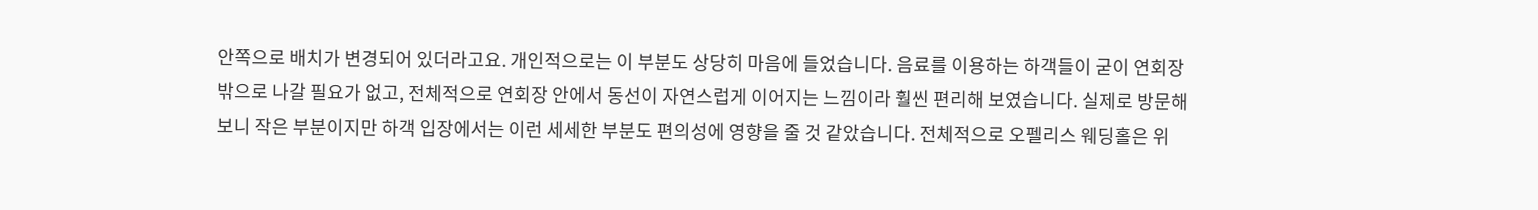안쪽으로 배치가 변경되어 있더라고요. 개인적으로는 이 부분도 상당히 마음에 들었습니다. 음료를 이용하는 하객들이 굳이 연회장 밖으로 나갈 필요가 없고, 전체적으로 연회장 안에서 동선이 자연스럽게 이어지는 느낌이라 훨씬 편리해 보였습니다. 실제로 방문해보니 작은 부분이지만 하객 입장에서는 이런 세세한 부분도 편의성에 영향을 줄 것 같았습니다. 전체적으로 오펠리스 웨딩홀은 위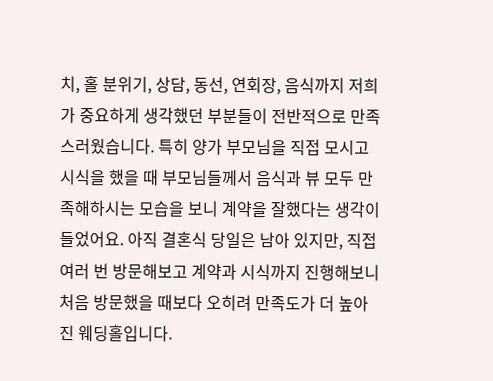치, 홀 분위기, 상담, 동선, 연회장, 음식까지 저희가 중요하게 생각했던 부분들이 전반적으로 만족스러웠습니다. 특히 양가 부모님을 직접 모시고 시식을 했을 때 부모님들께서 음식과 뷰 모두 만족해하시는 모습을 보니 계약을 잘했다는 생각이 들었어요. 아직 결혼식 당일은 남아 있지만, 직접 여러 번 방문해보고 계약과 시식까지 진행해보니 처음 방문했을 때보다 오히려 만족도가 더 높아진 웨딩홀입니다.